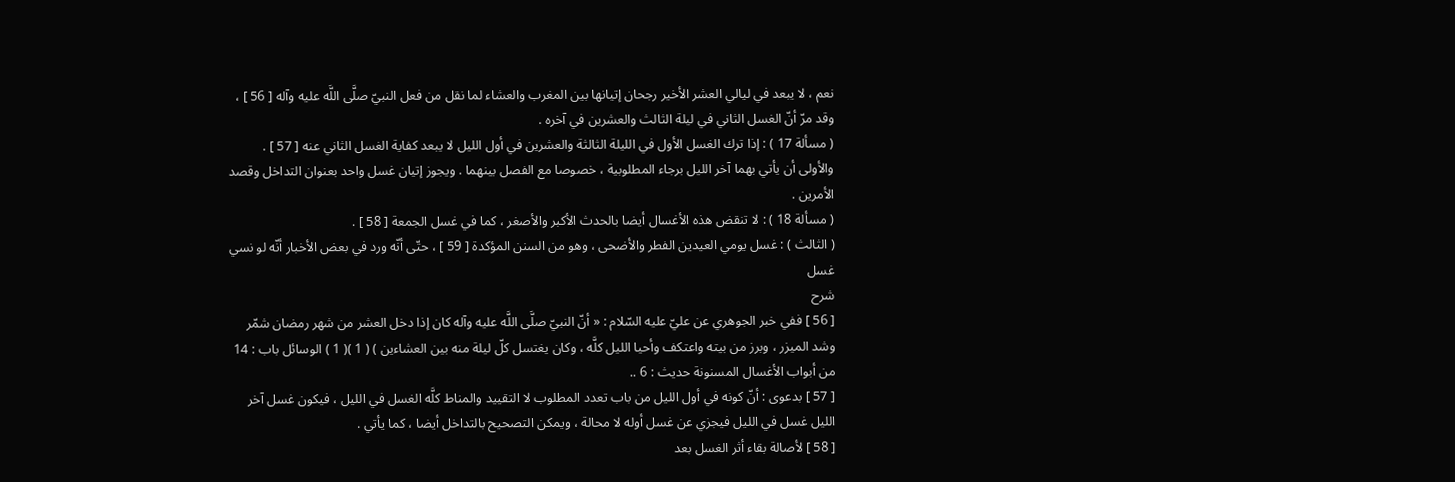نعم ، لا يبعد في ليالي العشر الأخير رجحان إتيانها بين المغرب والعشاء لما نقل من فعل النبيّ صلَّى اللَّه عليه وآله [ 56 ] ، وقد مرّ أنّ الغسل الثاني في ليلة الثالث والعشرين في آخره .
( مسألة 17 ) : إذا ترك الغسل الأول في الليلة الثالثة والعشرين في أول الليل لا يبعد كفاية الغسل الثاني عنه [ 57 ] . والأولى أن يأتي بهما آخر الليل برجاء المطلوبية ، خصوصا مع الفصل بينهما . ويجوز إتيان غسل واحد بعنوان التداخل وقصد الأمرين .
( مسألة 18 ) : لا تنقض هذه الأغسال أيضا بالحدث الأكبر والأصغر ، كما في غسل الجمعة [ 58 ] .
( الثالث ) : غسل يومي العيدين الفطر والأضحى ، وهو من السنن المؤكدة [ 59 ] ، حتّى أنّه ورد في بعض الأخبار أنّه لو نسي غسل
شرح
[ 56 ] ففي خبر الجوهري عن عليّ عليه السّلام : « أنّ النبيّ صلَّى اللَّه عليه وآله كان إذا دخل العشر من شهر رمضان شمّر وشد الميزر ، وبرز من بيته واعتكف وأحيا الليل كلَّه ، وكان يغتسل كلّ ليلة منه بين العشاءين ) ( 1 )( 1 ) الوسائل باب : 14 من أبواب الأغسال المسنونة حديث : 6 ..
[ 57 ] بدعوى : أنّ كونه في أول الليل من باب تعدد المطلوب لا التقييد والمناط كلَّه الغسل في الليل ، فيكون غسل آخر الليل غسل في الليل فيجزي عن غسل أوله لا محالة ، ويمكن التصحيح بالتداخل أيضا ، كما يأتي .
[ 58 ] لأصالة بقاء أثر الغسل بعد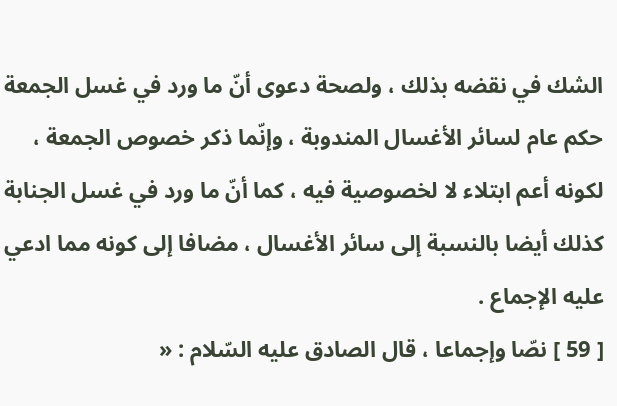الشك في نقضه بذلك ، ولصحة دعوى أنّ ما ورد في غسل الجمعة حكم عام لسائر الأغسال المندوبة ، وإنّما ذكر خصوص الجمعة ، لكونه أعم ابتلاء لا لخصوصية فيه ، كما أنّ ما ورد في غسل الجنابة كذلك أيضا بالنسبة إلى سائر الأغسال ، مضافا إلى كونه مما ادعي عليه الإجماع .
[ 59 ] نصّا وإجماعا ، قال الصادق عليه السّلام : «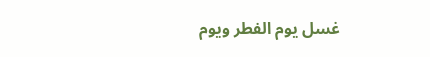غسل يوم الفطر ويوم